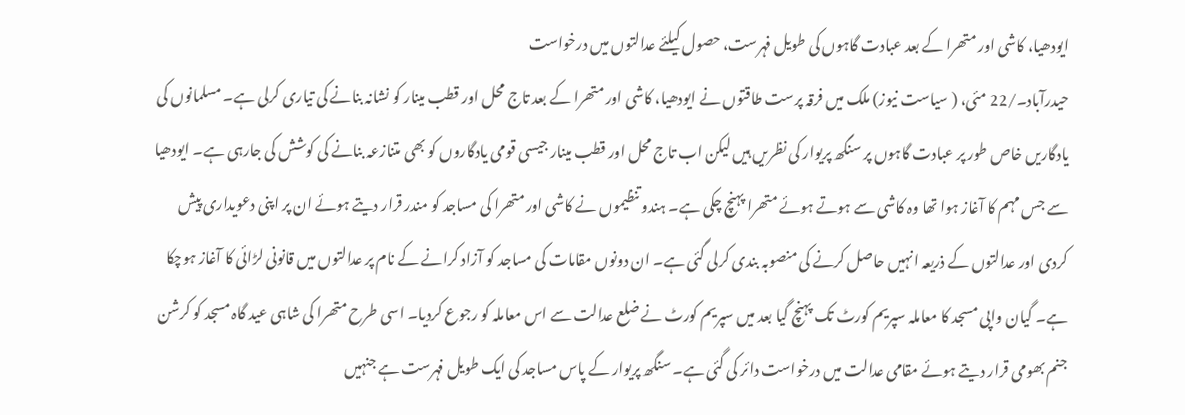ایودھیا، کاشی اور متھرا کے بعد عبادت گاہوں کی طویل فہرست، حصول کیلئے عدالتوں میں درخواست
حیدرآباد۔/22 مئی، ( سیاست نیوز) ملک میں فرقہ پرست طاقتوں نے ایودھیا، کاشی اور متھرا کے بعد تاج محل اور قطب مینار کو نشانہ بنانے کی تیاری کرلی ہے۔ مسلمانوں کی یادگاریں خاص طور پر عبادت گاہوں پر سنگھ پریوار کی نظریں ہیں لیکن اب تاج محل اور قطب مینار جیسی قومی یادگاروں کو بھی متنازعہ بنانے کی کوشش کی جارہی ہے۔ ایودھیا سے جس مہم کا آغاز ہوا تھا وہ کاشی سے ہوتے ہوئے متھرا پہنچ چکی ہے۔ ہندو تنظیموں نے کاشی اور متھرا کی مساجد کو مندر قرار دیتے ہوئے ان پر اپنی دعویداری پیش کردی اور عدالتوں کے ذریعہ انہیں حاصل کرنے کی منصوبہ بندی کرلی گئی ہے۔ ان دونوں مقامات کی مساجد کو آزاد کرانے کے نام پر عدالتوں میں قانونی لڑائی کا آغاز ہوچکا ہے۔ گیان واپی مسجد کا معاملہ سپریم کورٹ تک پہنچ گیا بعد میں سپریم کورٹ نے ضلع عدالت سے اس معاملہ کو رجوع کردیا۔ اسی طرح متھرا کی شاہی عید گاہ مسجد کو کرشن جنم بھومی قرار دیتے ہوئے مقامی عدالت میں درخواست دائر کی گئی ہے۔ سنگھ پریوار کے پاس مساجد کی ایک طویل فہرست ہے جنہیں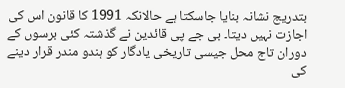بتدریج نشانہ بنایا جاسکتا ہے حالانکہ 1991 کا قانون اس کی اجازت نہیں دیتا۔ بی جے پی قائدین نے گذشتہ کئی برسوں کے دوران تاج محل جیسی تاریخی یادگار کو ہندو مندر قرار دینے کی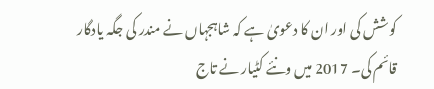کوشش کی اور ان کا دعویٰ ہے کہ شاہجہاں نے مندر کی جگہ یادگار قائم کی۔ 2017 میں ونئے کٹیار نے تاج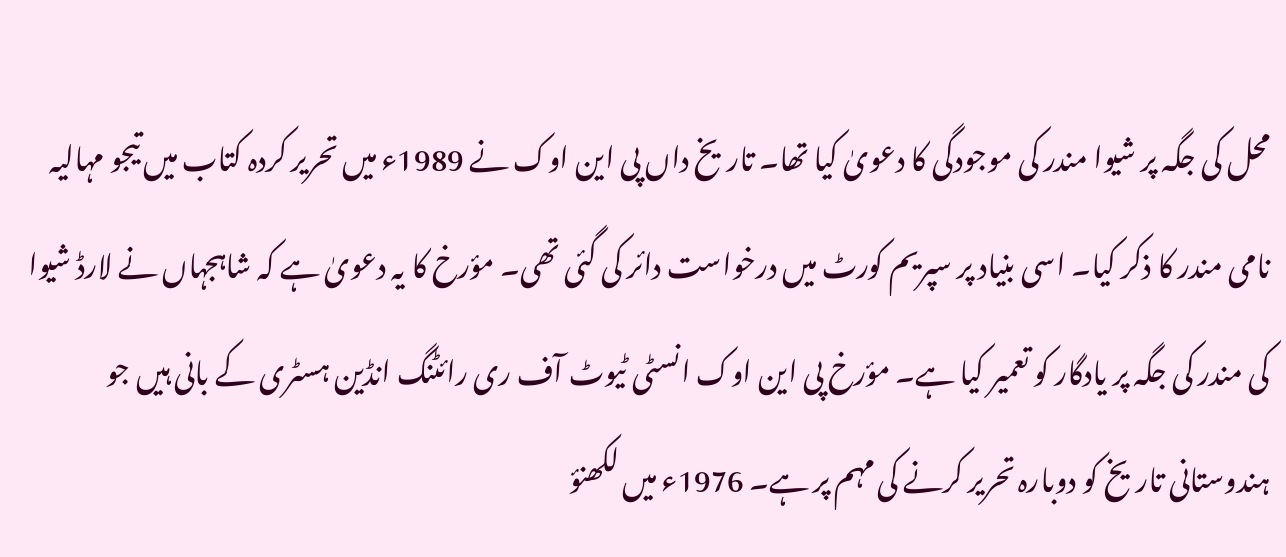محل کی جگہ پر شیوا مندر کی موجودگی کا دعویٰ کیا تھا۔ تاریخ داں پی این اوک نے 1989ء میں تحریر کردہ کتاب میں تیجو مہالیہ نامی مندر کا ذکر کیا۔ اسی بنیاد پر سپریم کورٹ میں درخواست دائر کی گئی تھی۔ مؤرخ کا یہ دعویٰ ہے کہ شاہجہاں نے لارڈ شیوا کی مندر کی جگہ پر یادگار کو تعمیر کیا ہے۔ مؤرخ پی این اوک انسٹی ٹیوٹ آف ری رائٹنگ انڈین ہسٹری کے بانی ہیں جو ہندوستانی تاریخ کو دوبارہ تحریر کرنے کی مہم پر ہے۔ 1976ء میں لکھنؤ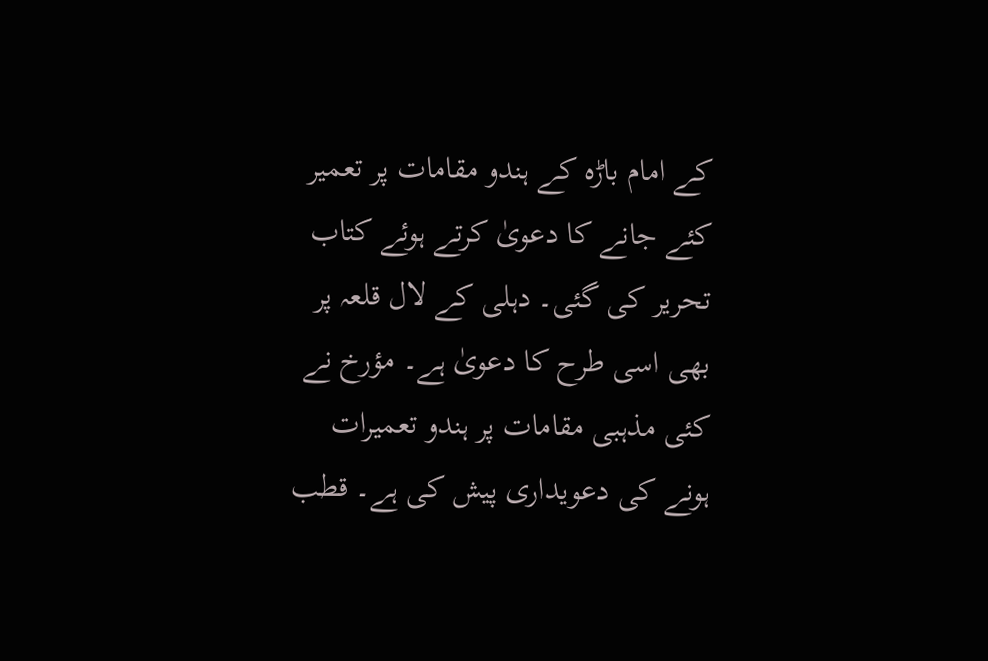کے امام باڑہ کے ہندو مقامات پر تعمیر کئے جانے کا دعویٰ کرتے ہوئے کتاب تحریر کی گئی۔ دہلی کے لال قلعہ پر بھی اسی طرح کا دعویٰ ہے۔ مؤرخ نے کئی مذہبی مقامات پر ہندو تعمیرات ہونے کی دعویداری پیش کی ہے۔ قطب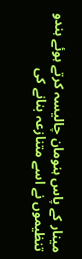مینار کے پاس ہنومان چالیسہ کرتے ہوئے ہندو تنظیموں نے اسے متنازعہ بنانے کی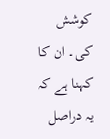کوشش کی۔ ان کا کہنا ہے کہ یہ دراصل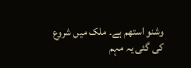وشنو استھم ہے۔ ملک میں شروع کی گئی یہ مہم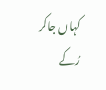کہاں جاکر رُکے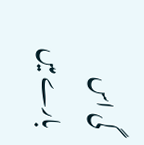گی اس بارے میں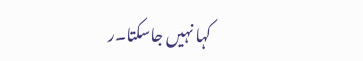کہا نہیں جاسکتا۔ر